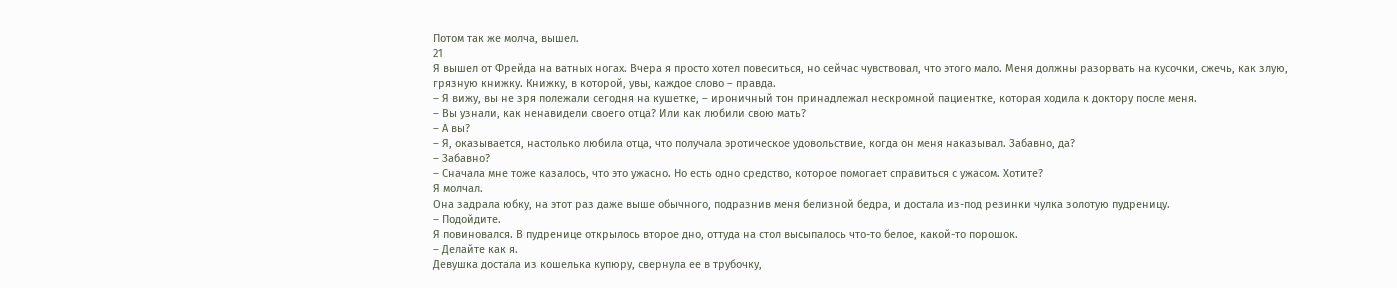Потом так же молча, вышел.
21
Я вышел от Фрейда на ватных ногах. Вчера я просто хотел повеситься, но сейчас чувствовал, что этого мало. Меня должны разорвать на кусочки, сжечь, как злую, грязную книжку. Книжку, в которой, увы, каждое слово – правда.
– Я вижу, вы не зря полежали сегодня на кушетке, – ироничный тон принадлежал нескромной пациентке, которая ходила к доктору после меня.
– Вы узнали, как ненавидели своего отца? Или как любили свою мать?
– А вы?
– Я, оказывается, настолько любила отца, что получала эротическое удовольствие, когда он меня наказывал. Забавно, да?
– Забавно?
– Сначала мне тоже казалось, что это ужасно. Но есть одно средство, которое помогает справиться с ужасом. Хотите?
Я молчал.
Она задрала юбку, на этот раз даже выше обычного, подразнив меня белизной бедра, и достала из-под резинки чулка золотую пудреницу.
– Подойдите.
Я повиновался. В пудренице открылось второе дно, оттуда на стол высыпалось что-то белое, какой-то порошок.
– Делайте как я.
Девушка достала из кошелька купюру, свернула ее в трубочку,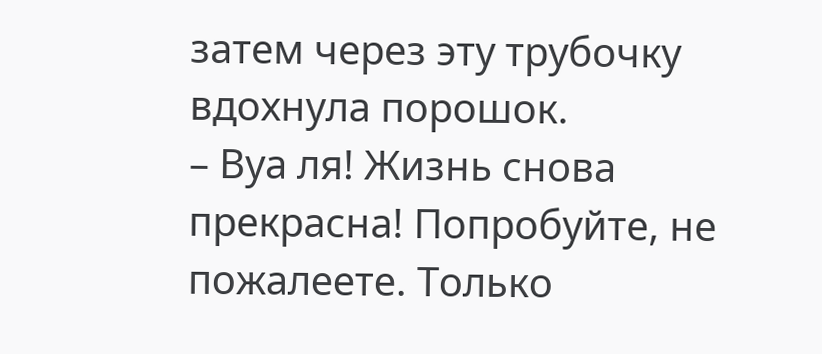затем через эту трубочку вдохнула порошок.
– Вуа ля! Жизнь снова прекрасна! Попробуйте, не пожалеете. Только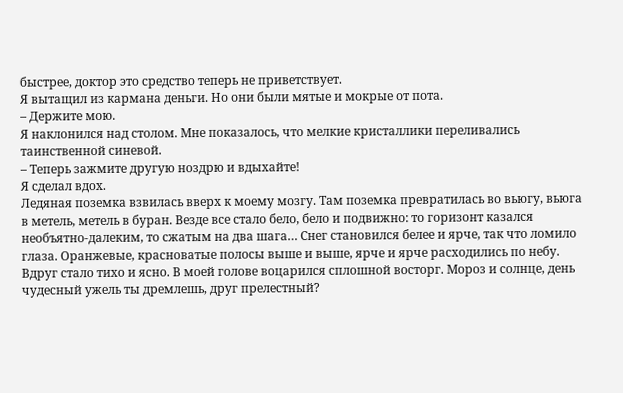быстрее, доктор это средство теперь не приветствует.
Я вытащил из кармана деньги. Но они были мятые и мокрые от пота.
– Держите мою.
Я наклонился над столом. Мне показалось, что мелкие кристаллики переливались таинственной синевой.
– Теперь зажмите другую ноздрю и вдыхайте!
Я сделал вдох.
Ледяная поземка взвилась вверх к моему мозгу. Там поземка превратилась во вьюгу, вьюга в метель, метель в буран. Везде все стало бело, бело и подвижно: то горизонт казался необъятно-далеким, то сжатым на два шага… Снег становился белее и ярче, так что ломило глаза. Оранжевые, красноватые полосы выше и выше, ярче и ярче расходились по небу. Вдруг стало тихо и ясно. В моей голове воцарился сплошной восторг. Мороз и солнце, день чудесный ужель ты дремлешь, друг прелестный?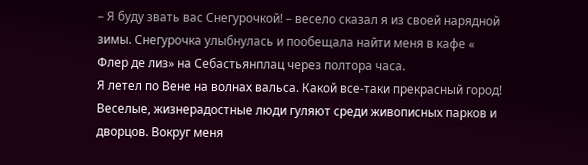– Я буду звать вас Снегурочкой! – весело сказал я из своей нарядной зимы. Снегурочка улыбнулась и пообещала найти меня в кафе « Флер де лиз» на Себастьянплац через полтора часа.
Я летел по Вене на волнах вальса. Какой все-таки прекрасный город! Веселые, жизнерадостные люди гуляют среди живописных парков и дворцов. Вокруг меня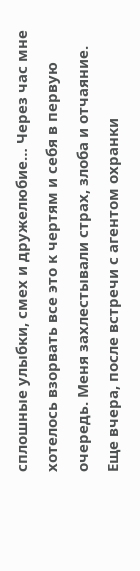сплошные улыбки, смех и дружелюбие… Через час мне хотелось взорвать все это к чертям и себя в первую очередь. Меня захлестывали страх, злоба и отчаяние. Еще вчера, после встречи с агентом охранки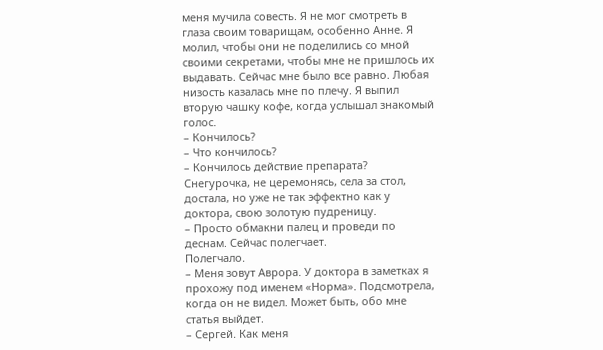меня мучила совесть. Я не мог смотреть в глаза своим товарищам, особенно Анне. Я молил, чтобы они не поделились со мной своими секретами, чтобы мне не пришлось их выдавать. Сейчас мне было все равно. Любая низость казалась мне по плечу. Я выпил вторую чашку кофе, когда услышал знакомый голос.
– Кончилось?
– Что кончилось?
– Кончилось действие препарата?
Снегурочка, не церемонясь, села за стол, достала, но уже не так эффектно как у доктора, свою золотую пудреницу.
– Просто обмакни палец и проведи по деснам. Сейчас полегчает.
Полегчало.
– Меня зовут Аврора. У доктора в заметках я прохожу под именем «Норма». Подсмотрела, когда он не видел. Может быть, обо мне статья выйдет.
– Сергей. Как меня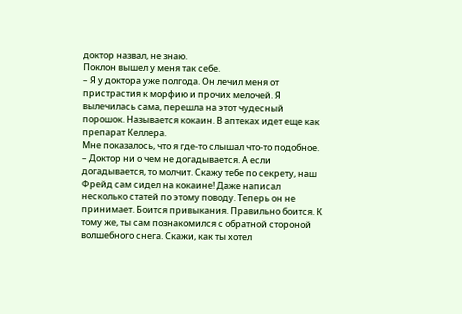доктор назвал, не знаю.
Поклон вышел у меня так себе.
– Я у доктора уже полгода. Он лечил меня от пристрастия к морфию и прочих мелочей. Я вылечилась сама, перешла на этот чудесный порошок. Называется кокаин. В аптеках идет еще как препарат Келлера.
Мне показалось, что я где-то слышал что-то подобное.
– Доктор ни о чем не догадывается. А если догадывается, то молчит. Скажу тебе по секрету, наш Фрейд сам сидел на кокаине! Даже написал несколько статей по этому поводу. Теперь он не принимает. Боится привыкания. Правильно боится. К тому же, ты сам познакомился с обратной стороной волшебного снега. Скажи, как ты хотел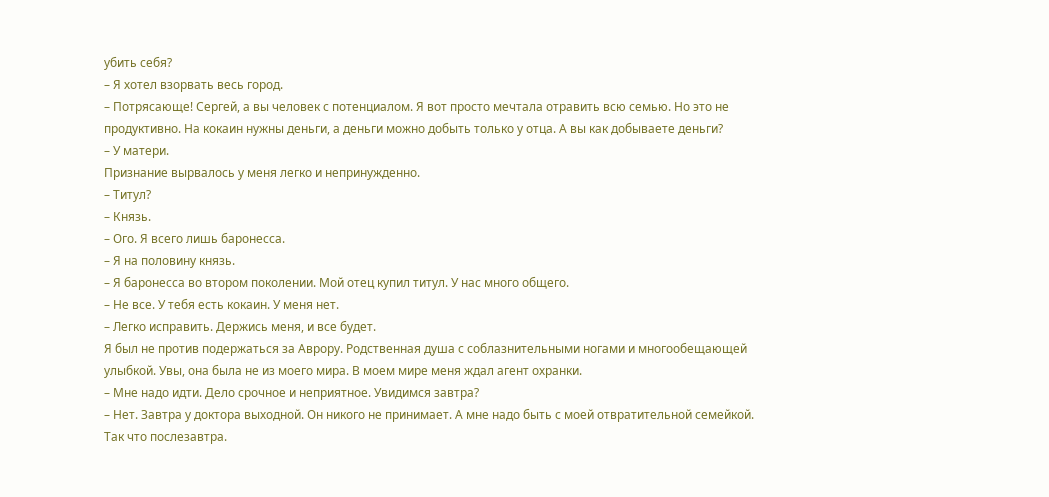убить себя?
– Я хотел взорвать весь город.
– Потрясающе! Сергей, а вы человек с потенциалом. Я вот просто мечтала отравить всю семью. Но это не продуктивно. На кокаин нужны деньги, а деньги можно добыть только у отца. А вы как добываете деньги?
– У матери.
Признание вырвалось у меня легко и непринужденно.
– Титул?
– Князь.
– Ого. Я всего лишь баронесса.
– Я на половину князь.
– Я баронесса во втором поколении. Мой отец купил титул. У нас много общего.
– Не все. У тебя есть кокаин. У меня нет.
– Легко исправить. Держись меня, и все будет.
Я был не против подержаться за Аврору. Родственная душа с соблазнительными ногами и многообещающей улыбкой. Увы, она была не из моего мира. В моем мире меня ждал агент охранки.
– Мне надо идти. Дело срочное и неприятное. Увидимся завтра?
– Нет. Завтра у доктора выходной. Он никого не принимает. А мне надо быть с моей отвратительной семейкой. Так что послезавтра.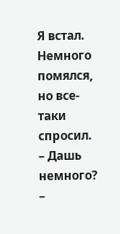Я встал. Немного помялся, но все-таки спросил.
– Дашь немного?
–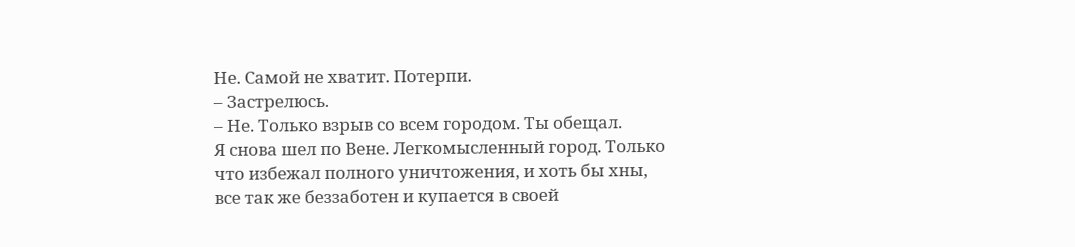Не. Самой не хватит. Потерпи.
– Застрелюсь.
– Не. Только взрыв со всем городом. Ты обещал.
Я снова шел по Вене. Легкомысленный город. Только что избежал полного уничтожения, и хоть бы хны, все так же беззаботен и купается в своей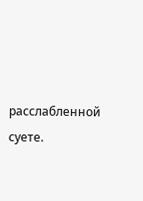расслабленной суете.